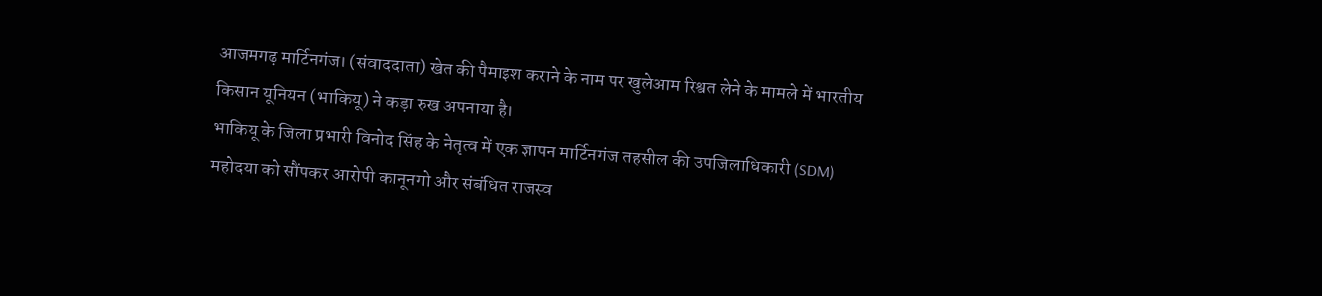आजमगढ़ मार्टिनगंज। (संवाददाता) खेत की पैमाइश कराने के नाम पर खुलेआम रिश्वत लेने के मामले में भारतीय किसान यूनियन (भाकियू) ने कड़ा रुख अपनाया है।
भाकियू के जिला प्रभारी विनोद सिंह के नेतृत्व में एक ज्ञापन मार्टिनगंज तहसील की उपजिलाधिकारी (SDM) महोदया को सौंपकर आरोपी कानूनगो और संबंधित राजस्व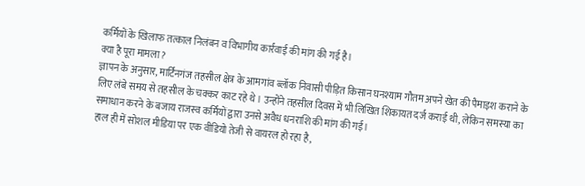कर्मियों के खिलाफ तत्काल निलंबन व विभागीय कार्रवाई की मांग की गई है।
क्या है पूरा मामला?
ज्ञापन के अनुसार, मार्टिनगंज तहसील क्षेत्र के आमगांव ब्लॉक निवासी पीड़ित किसान घनश्याम गौतम अपने खेत की पैमाइश कराने के लिए लंबे समय से तहसील के चक्कर काट रहे थे। उन्होंने तहसील दिवस में भी लिखित शिकायत दर्ज कराई थी, लेकिन समस्या का समाधान करने के बजाय राजस्व कर्मियों द्वारा उनसे अवैध धनराशि की मांग की गई।
हाल ही में सोशल मीडिया पर एक वीडियो तेजी से वायरल हो रहा है,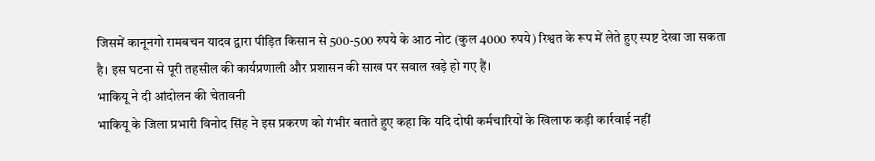जिसमें कानूनगो रामबचन यादव द्वारा पीड़ित किसान से 500-500 रुपये के आठ नोट (कुल 4000 रुपये) रिश्वत के रूप में लेते हुए स्पष्ट देखा जा सकता है। इस घटना से पूरी तहसील की कार्यप्रणाली और प्रशासन की साख पर सवाल खड़े हो गए हैं।
भाकियू ने दी आंदोलन की चेतावनी
भाकियू के जिला प्रभारी विनोद सिंह ने इस प्रकरण को गंभीर बताते हुए कहा कि यदि दोषी कर्मचारियों के खिलाफ कड़ी कार्रवाई नहीं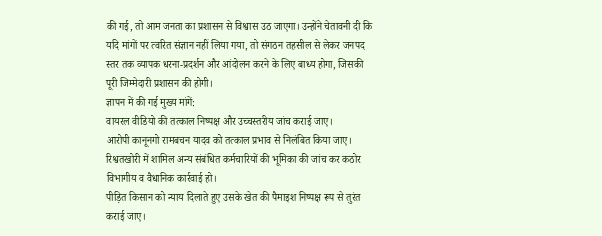की गई, तो आम जनता का प्रशासन से विश्वास उठ जाएगा। उन्होंने चेतावनी दी कि यदि मांगों पर त्वरित संज्ञान नहीं लिया गया, तो संगठन तहसील से लेकर जनपद स्तर तक व्यापक धरना-प्रदर्शन और आंदोलन करने के लिए बाध्य होगा, जिसकी पूरी जिम्मेदारी प्रशासन की होगी।
ज्ञापन में की गई मुख्य मांगें:
वायरल वीडियो की तत्काल निष्पक्ष और उच्चस्तरीय जांच कराई जाए।
आरोपी कानूनगो रामबचन यादव को तत्काल प्रभाव से निलंबित किया जाए।
रिश्वतखोरी में शामिल अन्य संबंधित कर्मचारियों की भूमिका की जांच कर कठोर विभागीय व वैधानिक कार्रवाई हो।
पीड़ित किसान को न्याय दिलाते हुए उसके खेत की पैमाइश निष्पक्ष रूप से तुरंत कराई जाए।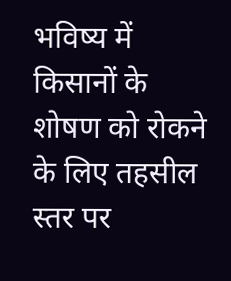भविष्य में किसानों के शोषण को रोकने के लिए तहसील स्तर पर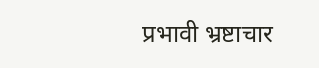प्रभावी भ्रष्टाचार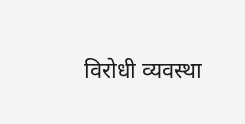विरोधी व्यवस्था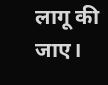लागू की जाए।